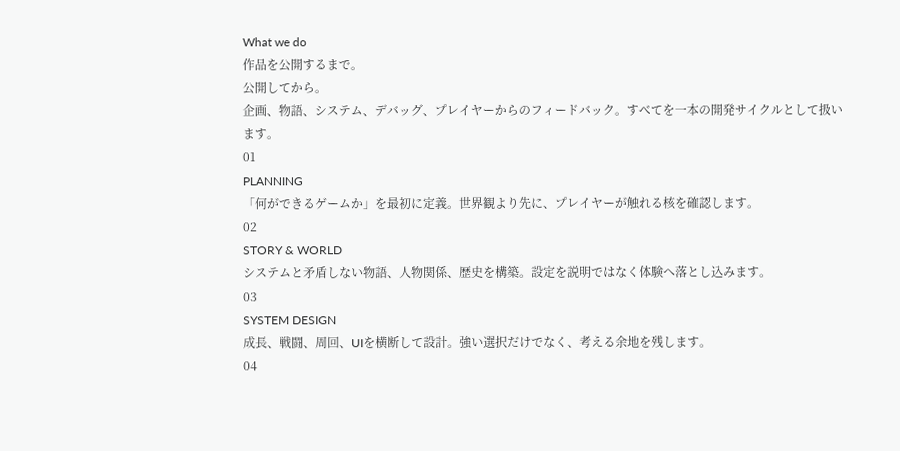What we do
作品を公開するまで。
公開してから。
企画、物語、システム、デバッグ、プレイヤーからのフィードバック。すべてを一本の開発サイクルとして扱います。
01
PLANNING
「何ができるゲームか」を最初に定義。世界観より先に、プレイヤーが触れる核を確認します。
02
STORY & WORLD
システムと矛盾しない物語、人物関係、歴史を構築。設定を説明ではなく体験へ落とし込みます。
03
SYSTEM DESIGN
成長、戦闘、周回、UIを横断して設計。強い選択だけでなく、考える余地を残します。
04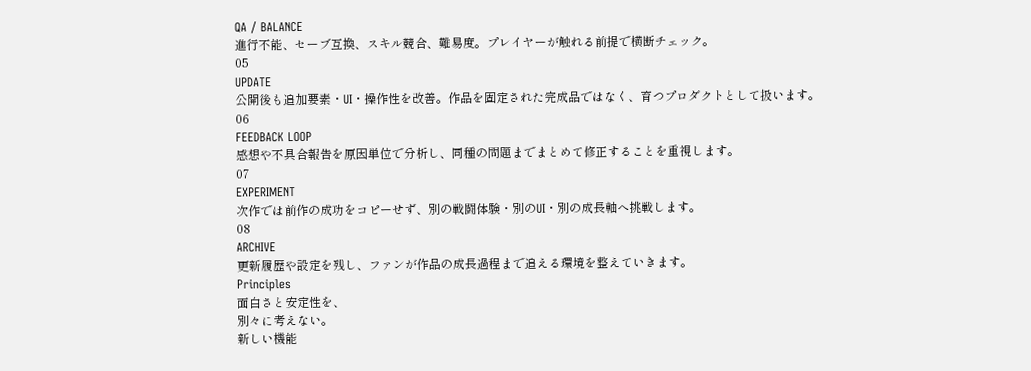QA / BALANCE
進行不能、セーブ互換、スキル競合、難易度。プレイヤーが触れる前提で横断チェック。
05
UPDATE
公開後も追加要素・UI・操作性を改善。作品を固定された完成品ではなく、育つプロダクトとして扱います。
06
FEEDBACK LOOP
感想や不具合報告を原因単位で分析し、同種の問題までまとめて修正することを重視します。
07
EXPERIMENT
次作では前作の成功をコピーせず、別の戦闘体験・別のUI・別の成長軸へ挑戦します。
08
ARCHIVE
更新履歴や設定を残し、ファンが作品の成長過程まで追える環境を整えていきます。
Principles
面白さと安定性を、
別々に考えない。
新しい機能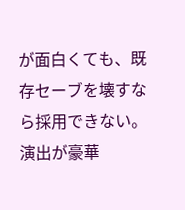が面白くても、既存セーブを壊すなら採用できない。演出が豪華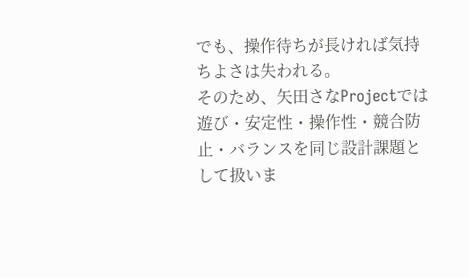でも、操作待ちが長ければ気持ちよさは失われる。
そのため、矢田さなProjectでは遊び・安定性・操作性・競合防止・バランスを同じ設計課題として扱いま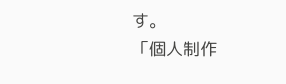す。
「個人制作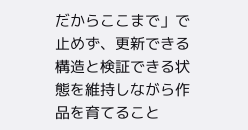だからここまで」で止めず、更新できる構造と検証できる状態を維持しながら作品を育てること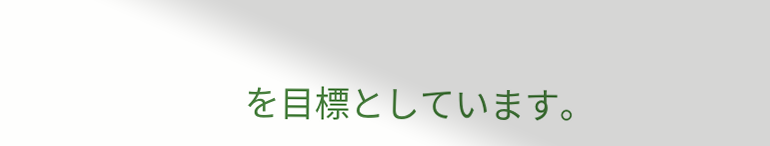を目標としています。